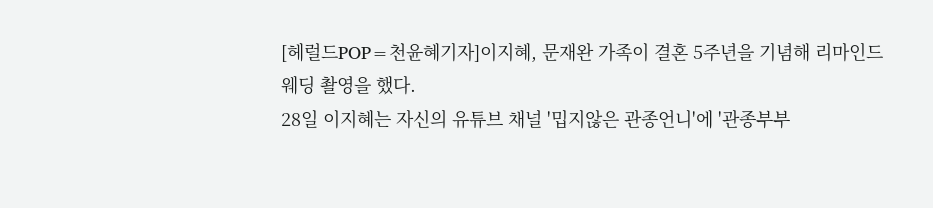[헤럴드POP=천윤혜기자]이지혜, 문재완 가족이 결혼 5주년을 기념해 리마인드 웨딩 촬영을 했다.
28일 이지혜는 자신의 유튜브 채널 '밉지않은 관종언니'에 '관종부부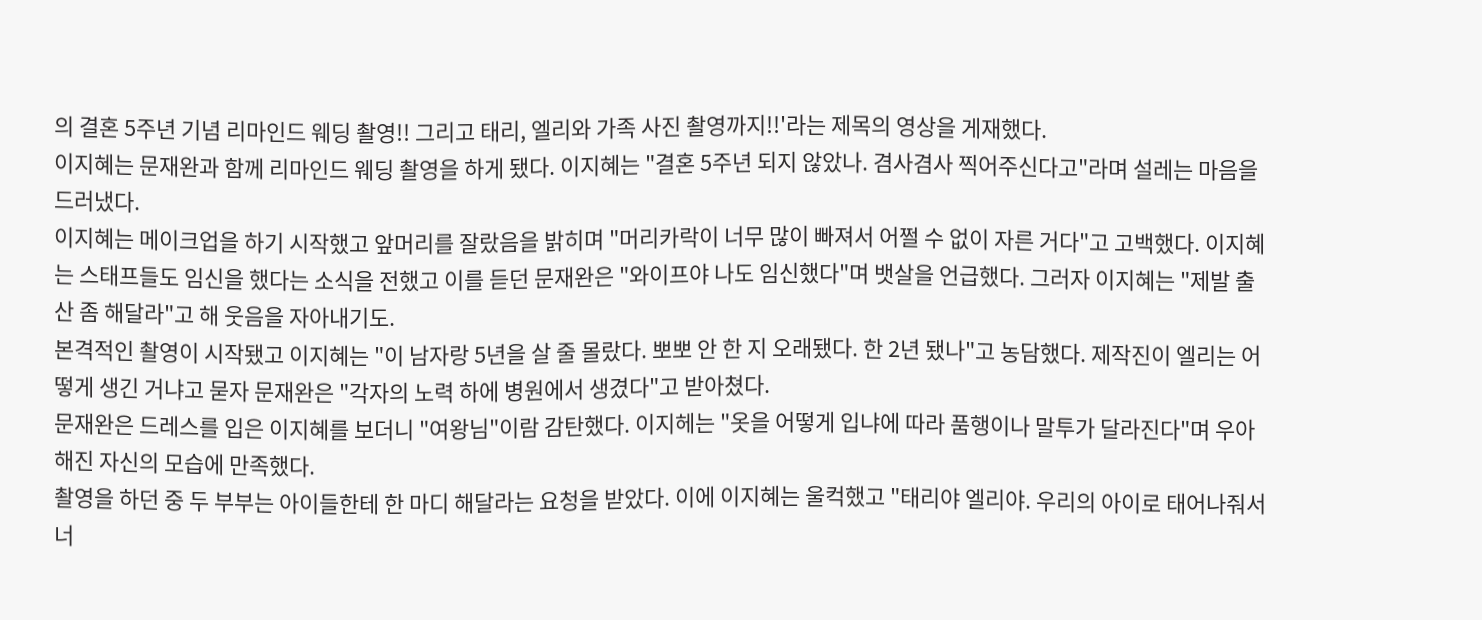의 결혼 5주년 기념 리마인드 웨딩 촬영!! 그리고 태리, 엘리와 가족 사진 촬영까지!!'라는 제목의 영상을 게재했다.
이지혜는 문재완과 함께 리마인드 웨딩 촬영을 하게 됐다. 이지혜는 "결혼 5주년 되지 않았나. 겸사겸사 찍어주신다고"라며 설레는 마음을 드러냈다.
이지혜는 메이크업을 하기 시작했고 앞머리를 잘랐음을 밝히며 "머리카락이 너무 많이 빠져서 어쩔 수 없이 자른 거다"고 고백했다. 이지혜는 스태프들도 임신을 했다는 소식을 전했고 이를 듣던 문재완은 "와이프야 나도 임신했다"며 뱃살을 언급했다. 그러자 이지혜는 "제발 출산 좀 해달라"고 해 웃음을 자아내기도.
본격적인 촬영이 시작됐고 이지혜는 "이 남자랑 5년을 살 줄 몰랐다. 뽀뽀 안 한 지 오래됐다. 한 2년 됐나"고 농담했다. 제작진이 엘리는 어떻게 생긴 거냐고 묻자 문재완은 "각자의 노력 하에 병원에서 생겼다"고 받아쳤다.
문재완은 드레스를 입은 이지혜를 보더니 "여왕님"이람 감탄했다. 이지헤는 "옷을 어떻게 입냐에 따라 품행이나 말투가 달라진다"며 우아해진 자신의 모습에 만족했다.
촬영을 하던 중 두 부부는 아이들한테 한 마디 해달라는 요청을 받았다. 이에 이지혜는 울컥했고 "태리야 엘리야. 우리의 아이로 태어나줘서 너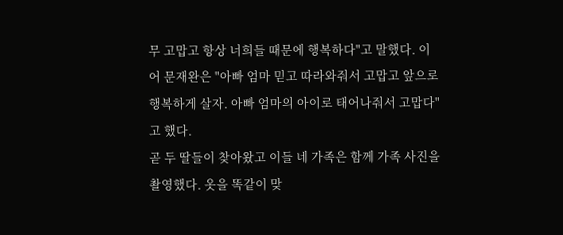무 고맙고 항상 너희들 때문에 행복하다"고 말했다. 이어 문재완은 "아빠 엄마 믿고 따라와줘서 고맙고 앞으로 행복하게 살자. 아빠 엄마의 아이로 태어나줘서 고맙다"고 했다.
곧 두 딸들이 찾아왔고 이들 네 가족은 함께 가족 사진을 촬영했다. 옷을 똑같이 맞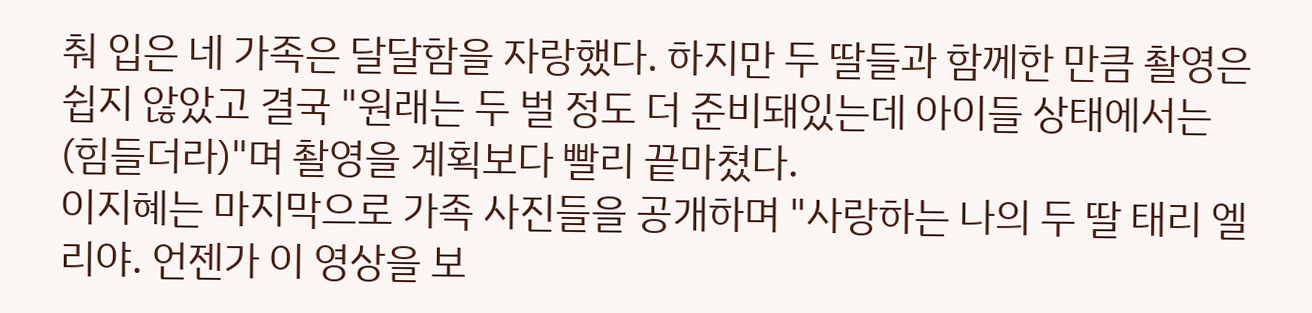춰 입은 네 가족은 달달함을 자랑했다. 하지만 두 딸들과 함께한 만큼 촬영은 쉽지 않았고 결국 "원래는 두 벌 정도 더 준비돼있는데 아이들 상태에서는 (힘들더라)"며 촬영을 계획보다 빨리 끝마쳤다.
이지혜는 마지막으로 가족 사진들을 공개하며 "사랑하는 나의 두 딸 태리 엘리야. 언젠가 이 영상을 보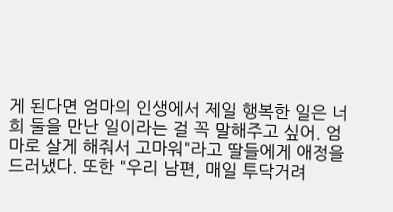게 된다면 엄마의 인생에서 제일 행복한 일은 너희 둘을 만난 일이라는 걸 꼭 말해주고 싶어. 엄마로 살게 해줘서 고마워"라고 딸들에게 애정을 드러냈다. 또한 "우리 남편, 매일 투닥거려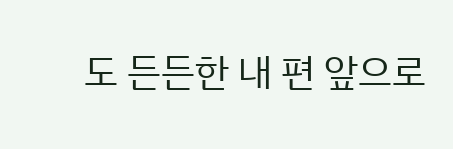도 든든한 내 편 앞으로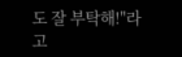도 잘 부탁해!"라고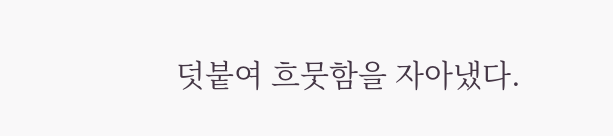덧붙여 흐뭇함을 자아냈다.